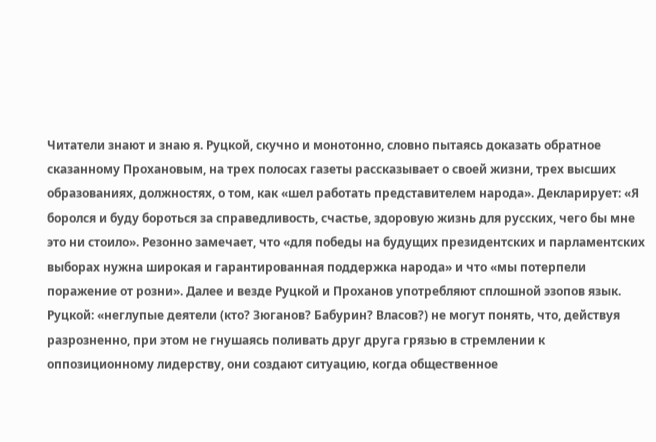Читатели знают и знаю я. Руцкой, скучно и монотонно, словно пытаясь доказать обратное сказанному Прохановым, на трех полосах газеты рассказывает о своей жизни, трех высших образованиях, должностях, о том, как «шел работать представителем народа». Декларирует: «Я боролся и буду бороться за справедливость, счастье, здоровую жизнь для русских, чего бы мне это ни стоило». Резонно замечает, что «для победы на будущих президентских и парламентских выборах нужна широкая и гарантированная поддержка народа» и что «мы потерпели поражение от розни». Далее и везде Руцкой и Проханов употребляют сплошной эзопов язык. Руцкой: «неглупые деятели (кто? Зюганов? Бабурин? Власов?) не могут понять, что, действуя разрозненно, при этом не гнушаясь поливать друг друга грязью в стремлении к оппозиционному лидерству, они создают ситуацию, когда общественное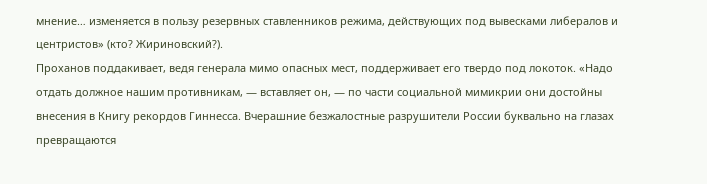мнение… изменяется в пользу резервных ставленников режима, действующих под вывесками либералов и центристов» (кто? Жириновский?).
Проханов поддакивает, ведя генерала мимо опасных мест, поддерживает его твердо под локоток. «Надо отдать должное нашим противникам, — вставляет он, — по части социальной мимикрии они достойны внесения в Книгу рекордов Гиннесса. Вчерашние безжалостные разрушители России буквально на глазах превращаются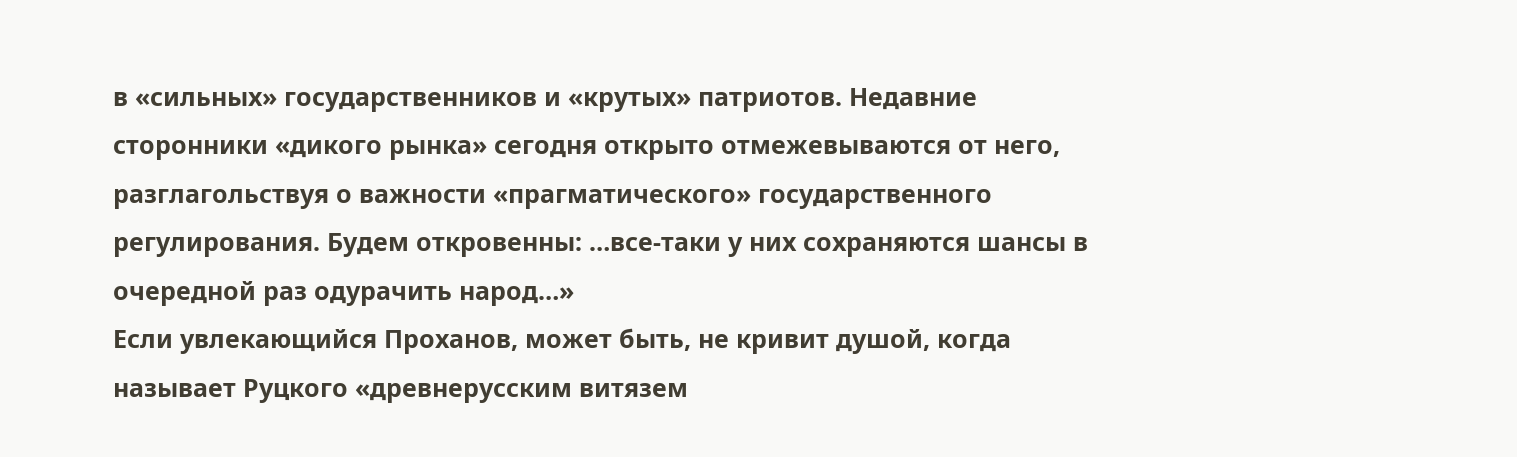в «сильных» государственников и «крутых» патриотов. Недавние сторонники «дикого рынка» сегодня открыто отмежевываются от него, разглагольствуя о важности «прагматического» государственного регулирования. Будем откровенны: …все-таки у них сохраняются шансы в очередной раз одурачить народ…»
Если увлекающийся Проханов, может быть, не кривит душой, когда называет Руцкого «древнерусским витязем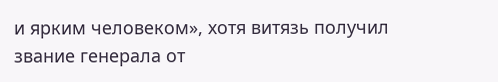и ярким человеком», хотя витязь получил звание генерала от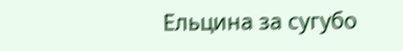Ельцина за сугубо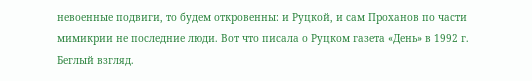невоенные подвиги, то будем откровенны: и Руцкой, и сам Проханов по части мимикрии не последние люди. Вот что писала о Руцком газета «День» в 1992 г. Беглый взгляд.